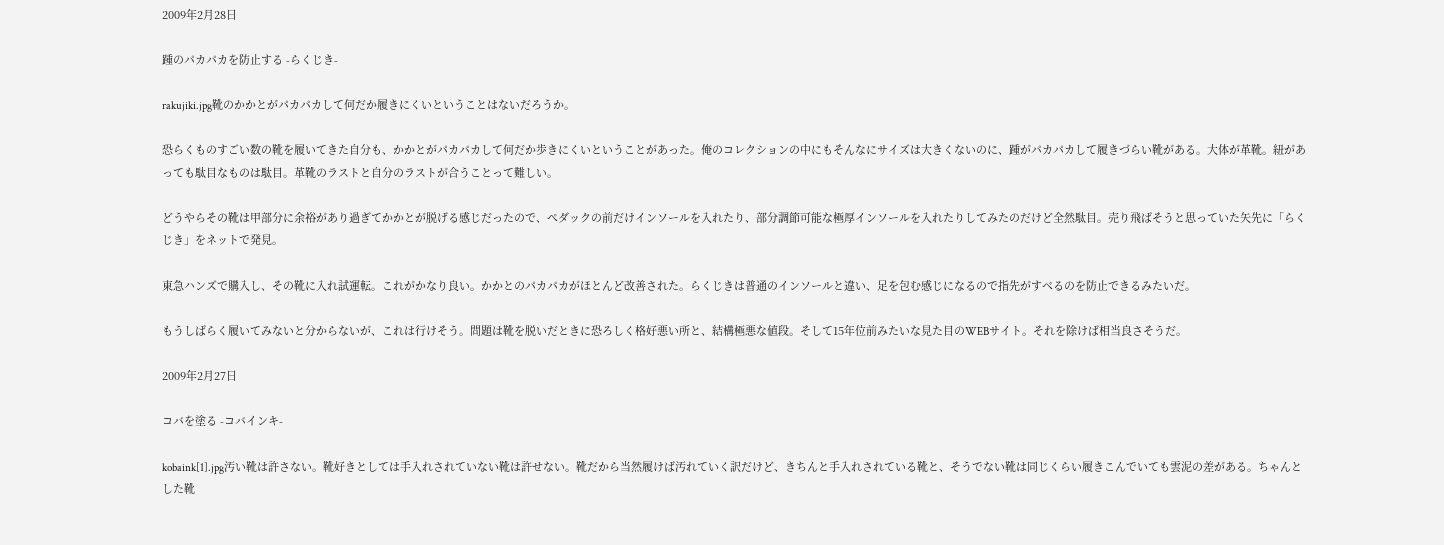2009年2月28日

踵のパカパカを防止する -らくじき-

rakujiki.jpg靴のかかとがパカパカして何だか履きにくいということはないだろうか。

恐らくものすごい数の靴を履いてきた自分も、かかとがパカパカして何だか歩きにくいということがあった。俺のコレクションの中にもそんなにサイズは大きくないのに、踵がパカパカして履きづらい靴がある。大体が革靴。紐があっても駄目なものは駄目。革靴のラストと自分のラストが合うことって難しい。

どうやらその靴は甲部分に余裕があり過ぎてかかとが脱げる感じだったので、ぺダックの前だけインソールを入れたり、部分調節可能な極厚インソールを入れたりしてみたのだけど全然駄目。売り飛ばそうと思っていた矢先に「らくじき」をネットで発見。

東急ハンズで購入し、その靴に入れ試運転。これがかなり良い。かかとのパカパカがほとんど改善された。らくじきは普通のインソールと違い、足を包む感じになるので指先がすべるのを防止できるみたいだ。

もうしばらく履いてみないと分からないが、これは行けそう。問題は靴を脱いだときに恐ろしく格好悪い所と、結構極悪な値段。そして15年位前みたいな見た目のWEBサイト。それを除けば相当良さそうだ。

2009年2月27日

コバを塗る -コバインキ-

kobaink[1].jpg汚い靴は許さない。靴好きとしては手入れされていない靴は許せない。靴だから当然履けば汚れていく訳だけど、きちんと手入れされている靴と、そうでない靴は同じくらい履きこんでいても雲泥の差がある。ちゃんとした靴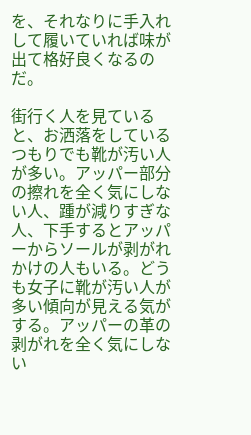を、それなりに手入れして履いていれば味が出て格好良くなるのだ。

街行く人を見ていると、お洒落をしているつもりでも靴が汚い人が多い。アッパー部分の擦れを全く気にしない人、踵が減りすぎな人、下手するとアッパーからソールが剥がれかけの人もいる。どうも女子に靴が汚い人が多い傾向が見える気がする。アッパーの革の剥がれを全く気にしない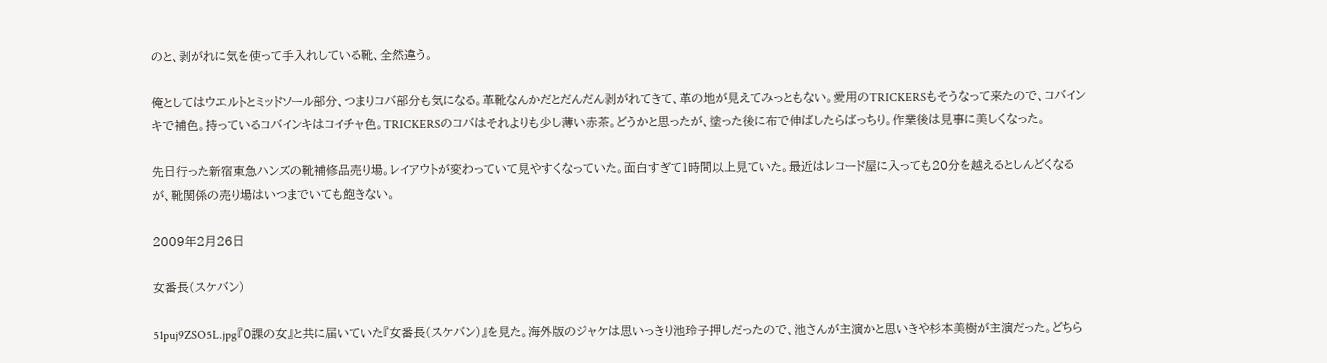のと、剥がれに気を使って手入れしている靴、全然違う。

俺としてはウエルトとミッドソール部分、つまりコバ部分も気になる。革靴なんかだとだんだん剥がれてきて、革の地が見えてみっともない。愛用のTRICKERSもそうなって来たので、コバインキで補色。持っているコバインキはコイチャ色。TRICKERSのコバはそれよりも少し薄い赤茶。どうかと思ったが、塗った後に布で伸ばしたらばっちり。作業後は見事に美しくなった。

先日行った新宿東急ハンズの靴補修品売り場。レイアウトが変わっていて見やすくなっていた。面白すぎて1時間以上見ていた。最近はレコード屋に入っても20分を越えるとしんどくなるが、靴関係の売り場はいつまでいても飽きない。

2009年2月26日

女番長(スケバン)

51puj9ZSO5L.jpg『0課の女』と共に届いていた『女番長(スケバン)』を見た。海外版のジャケは思いっきり池玲子押しだったので、池さんが主演かと思いきや杉本美樹が主演だった。どちら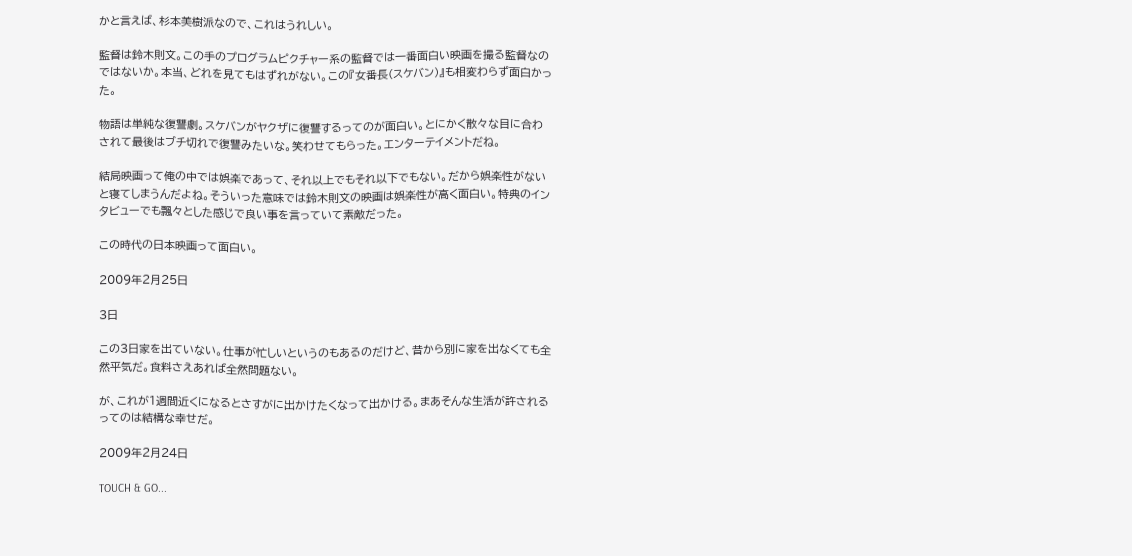かと言えば、杉本美樹派なので、これはうれしい。

監督は鈴木則文。この手のプログラムピクチャー系の監督では一番面白い映画を撮る監督なのではないか。本当、どれを見てもはずれがない。この『女番長(スケバン)』も相変わらず面白かった。

物語は単純な復讐劇。スケバンがヤクザに復讐するってのが面白い。とにかく散々な目に合わされて最後はブチ切れで復讐みたいな。笑わせてもらった。エンターテイメントだね。

結局映画って俺の中では娯楽であって、それ以上でもそれ以下でもない。だから娯楽性がないと寝てしまうんだよね。そういった意味では鈴木則文の映画は娯楽性が高く面白い。特典のインタビューでも飄々とした感じで良い事を言っていて素敵だった。

この時代の日本映画って面白い。

2009年2月25日

3日

この3日家を出ていない。仕事が忙しいというのもあるのだけど、昔から別に家を出なくても全然平気だ。食料さえあれば全然問題ない。

が、これが1週間近くになるとさすがに出かけたくなって出かける。まあそんな生活が許されるってのは結構な幸せだ。

2009年2月24日

TOUCH & GO...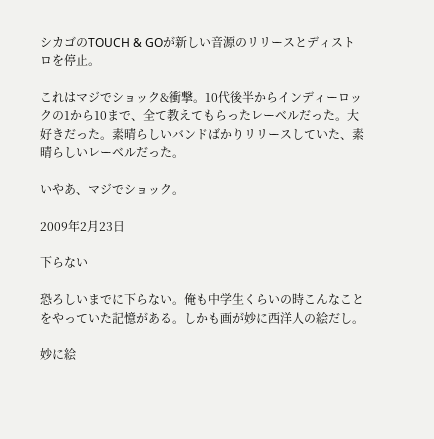シカゴのTOUCH & GOが新しい音源のリリースとディストロを停止。

これはマジでショック&衝撃。10代後半からインディーロックの1から10まで、全て教えてもらったレーベルだった。大好きだった。素晴らしいバンドばかりリリースしていた、素晴らしいレーベルだった。

いやあ、マジでショック。

2009年2月23日

下らない

恐ろしいまでに下らない。俺も中学生くらいの時こんなことをやっていた記憶がある。しかも画が妙に西洋人の絵だし。

妙に絵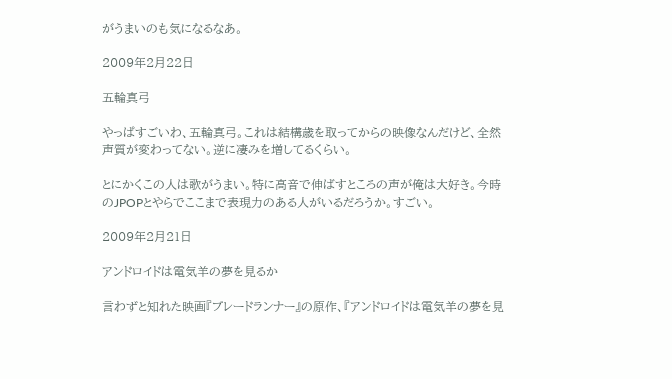がうまいのも気になるなあ。

2009年2月22日

五輪真弓

やっぱすごいわ、五輪真弓。これは結構歳を取ってからの映像なんだけど、全然声質が変わってない。逆に凄みを増してるくらい。

とにかくこの人は歌がうまい。特に高音で伸ばすところの声が俺は大好き。今時のJPOPとやらでここまで表現力のある人がいるだろうか。すごい。

2009年2月21日

アンドロイドは電気羊の夢を見るか

言わずと知れた映画『ブレードランナー』の原作、『アンドロイドは電気羊の夢を見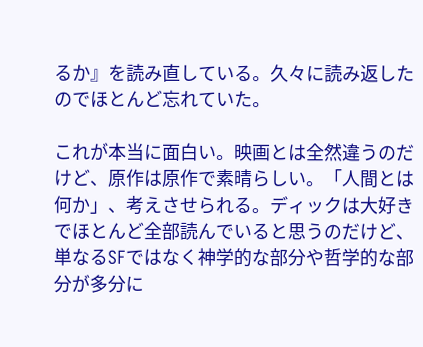るか』を読み直している。久々に読み返したのでほとんど忘れていた。

これが本当に面白い。映画とは全然違うのだけど、原作は原作で素晴らしい。「人間とは何か」、考えさせられる。ディックは大好きでほとんど全部読んでいると思うのだけど、単なるSFではなく神学的な部分や哲学的な部分が多分に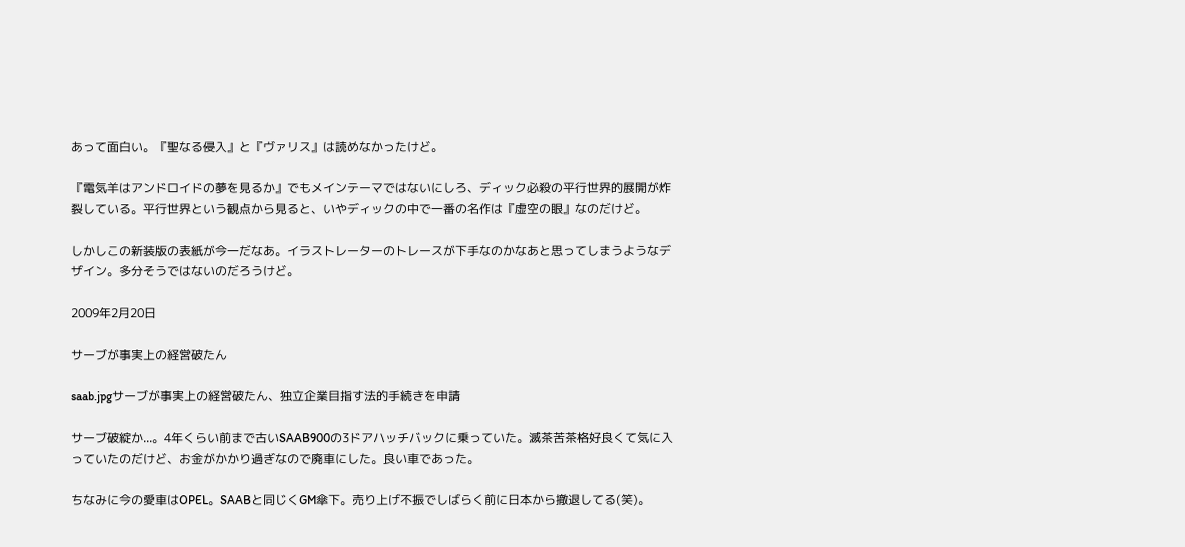あって面白い。『聖なる侵入』と『ヴァリス』は読めなかったけど。

『電気羊はアンドロイドの夢を見るか』でもメインテーマではないにしろ、ディック必殺の平行世界的展開が炸裂している。平行世界という観点から見ると、いやディックの中で一番の名作は『虚空の眼』なのだけど。

しかしこの新装版の表紙が今一だなあ。イラストレーターのトレースが下手なのかなあと思ってしまうようなデザイン。多分そうではないのだろうけど。

2009年2月20日

サーブが事実上の経営破たん

saab.jpgサーブが事実上の経営破たん、独立企業目指す法的手続きを申請

サーブ破綻か...。4年くらい前まで古いSAAB900の3ドアハッチバックに乗っていた。滅茶苦茶格好良くて気に入っていたのだけど、お金がかかり過ぎなので廃車にした。良い車であった。

ちなみに今の愛車はOPEL。SAABと同じくGM傘下。売り上げ不振でしばらく前に日本から撤退してる(笑)。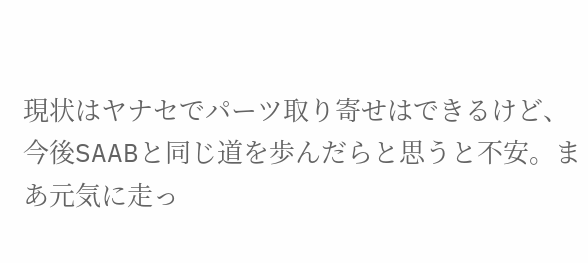現状はヤナセでパーツ取り寄せはできるけど、今後SAABと同じ道を歩んだらと思うと不安。まあ元気に走っ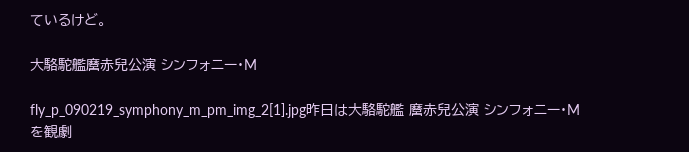ているけど。

大駱駝艦麿赤兒公演 シンフォニー・M

fly_p_090219_symphony_m_pm_img_2[1].jpg昨日は大駱駝艦 麿赤兒公演 シンフォニー・Mを観劇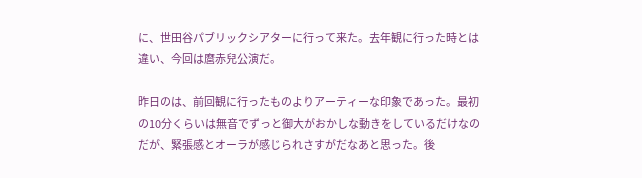に、世田谷パブリックシアターに行って来た。去年観に行った時とは違い、今回は麿赤兒公演だ。

昨日のは、前回観に行ったものよりアーティーな印象であった。最初の10分くらいは無音でずっと御大がおかしな動きをしているだけなのだが、緊張感とオーラが感じられさすがだなあと思った。後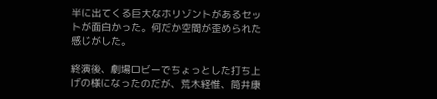半に出てくる巨大なホリゾントがあるセットが面白かった。何だか空間が歪められた感じがした。

終演後、劇場ロビーでちょっとした打ち上げの様になったのだが、荒木経惟、筒井康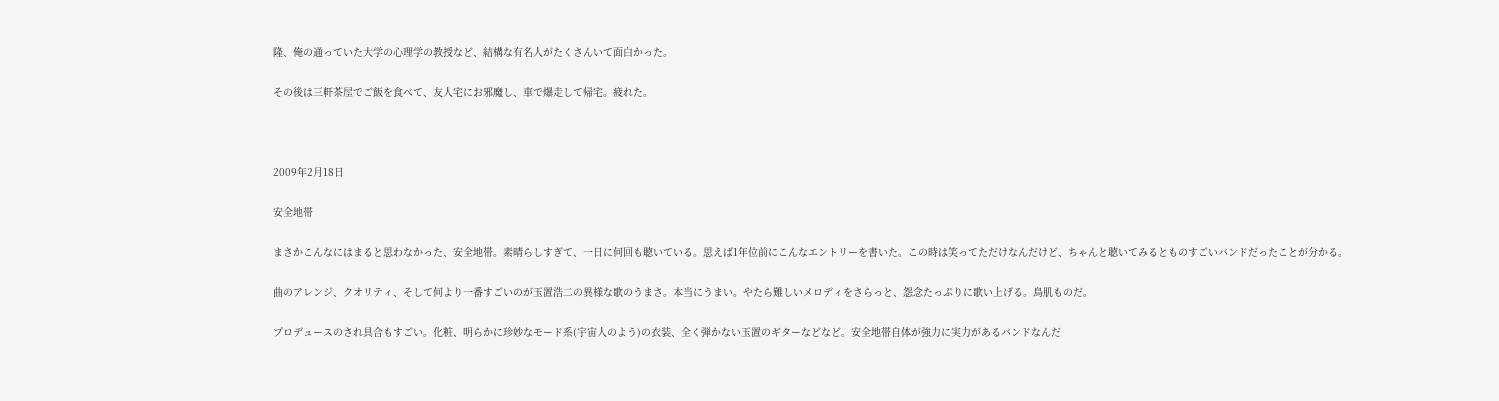隆、俺の通っていた大学の心理学の教授など、結構な有名人がたくさんいて面白かった。

その後は三軒茶屋でご飯を食べて、友人宅にお邪魔し、車で爆走して帰宅。疲れた。



2009年2月18日

安全地帯

まさかこんなにはまると思わなかった、安全地帯。素晴らしすぎて、一日に何回も聴いている。思えば1年位前にこんなエントリーを書いた。この時は笑ってただけなんだけど、ちゃんと聴いてみるとものすごいバンドだったことが分かる。

曲のアレンジ、クオリティ、そして何より一番すごいのが玉置浩二の異様な歌のうまさ。本当にうまい。やたら難しいメロディをさらっと、怨念たっぷりに歌い上げる。鳥肌ものだ。

プロデュースのされ具合もすごい。化粧、明らかに珍妙なモード系(宇宙人のよう)の衣装、全く弾かない玉置のギターなどなど。安全地帯自体が強力に実力があるバンドなんだ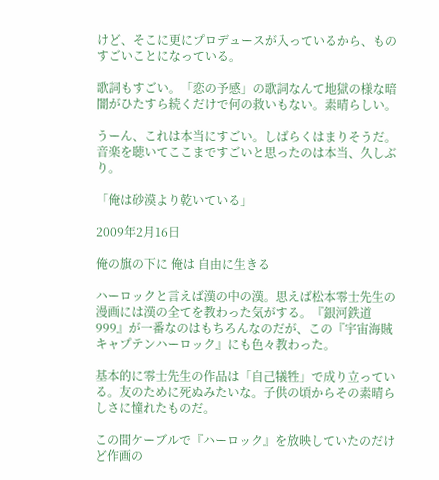けど、そこに更にプロデュースが入っているから、ものすごいことになっている。

歌詞もすごい。「恋の予感」の歌詞なんて地獄の様な暗闇がひたすら続くだけで何の救いもない。素晴らしい。

うーん、これは本当にすごい。しばらくはまりそうだ。音楽を聴いてここまですごいと思ったのは本当、久しぶり。

「俺は砂漠より乾いている」

2009年2月16日

俺の旗の下に 俺は 自由に生きる

ハーロックと言えば漢の中の漢。思えば松本零士先生の漫画には漢の全てを教わった気がする。『銀河鉄道999』が一番なのはもちろんなのだが、この『宇宙海賊キャプテンハーロック』にも色々教わった。

基本的に零士先生の作品は「自己犠牲」で成り立っている。友のために死ぬみたいな。子供の頃からその素晴らしさに憧れたものだ。

この間ケーブルで『ハーロック』を放映していたのだけど作画の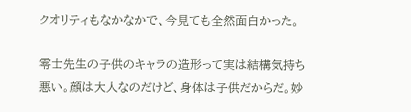クオリティもなかなかで、今見ても全然面白かった。

零士先生の子供のキャラの造形って実は結構気持ち悪い。顔は大人なのだけど、身体は子供だからだ。妙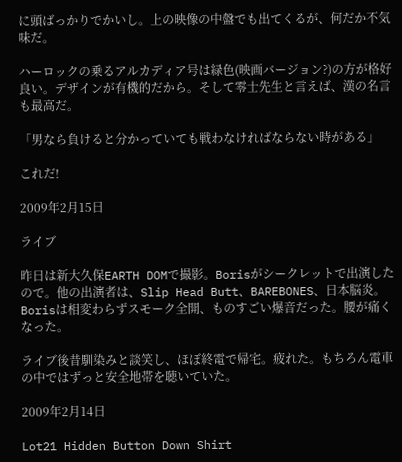に頭ばっかりでかいし。上の映像の中盤でも出てくるが、何だか不気味だ。

ハーロックの乗るアルカディア号は緑色(映画バージョン?)の方が格好良い。デザインが有機的だから。そして零士先生と言えば、漢の名言も最高だ。

「男なら負けると分かっていても戦わなければならない時がある」

これだ!

2009年2月15日

ライブ

昨日は新大久保EARTH DOMで撮影。Borisがシークレットで出演したので。他の出演者は、Slip Head Butt、BAREBONES、日本脳炎。Borisは相変わらずスモーク全開、ものすごい爆音だった。腰が痛くなった。

ライブ後昔馴染みと談笑し、ほぼ終電で帰宅。疲れた。もちろん電車の中ではずっと安全地帯を聴いていた。

2009年2月14日

Lot21 Hidden Button Down Shirt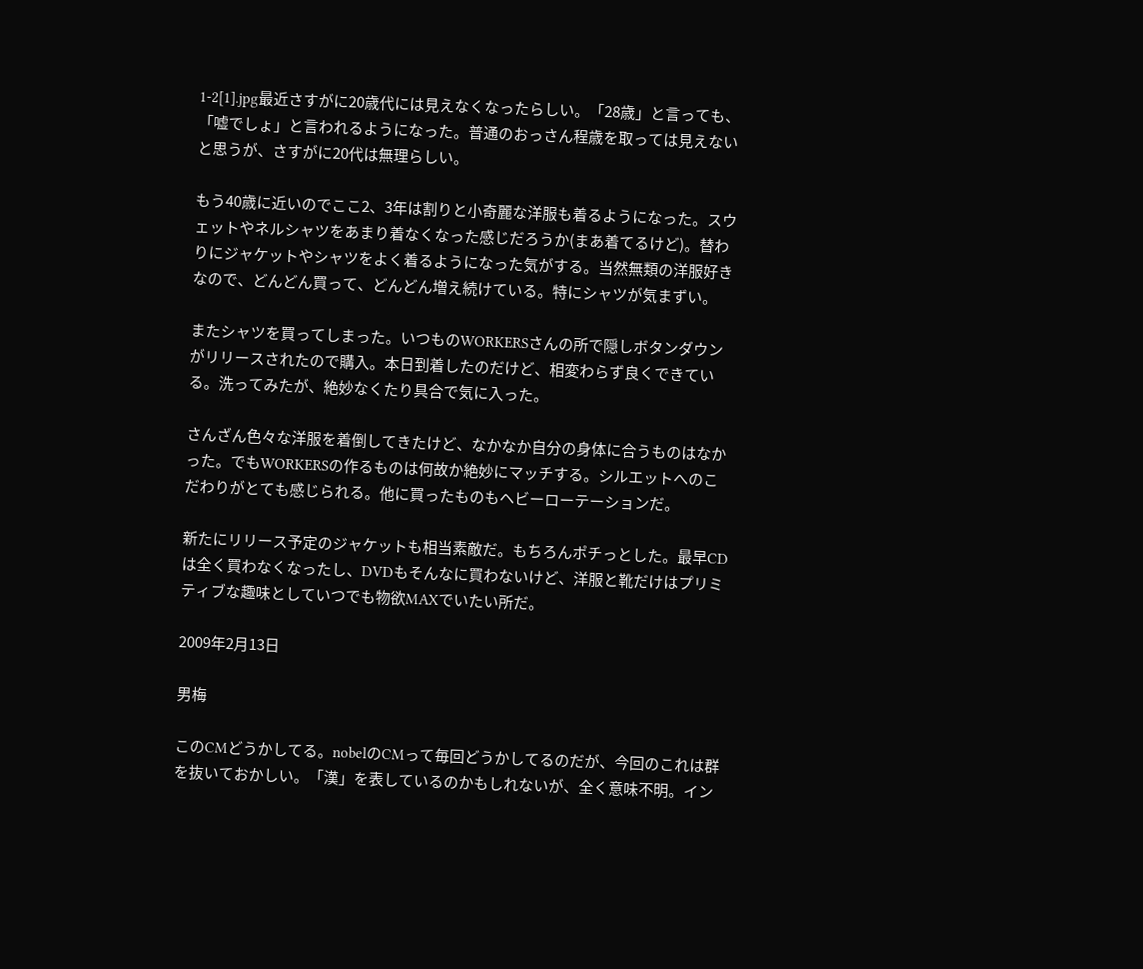1-2[1].jpg最近さすがに20歳代には見えなくなったらしい。「28歳」と言っても、「嘘でしょ」と言われるようになった。普通のおっさん程歳を取っては見えないと思うが、さすがに20代は無理らしい。

もう40歳に近いのでここ2、3年は割りと小奇麗な洋服も着るようになった。スウェットやネルシャツをあまり着なくなった感じだろうか(まあ着てるけど)。替わりにジャケットやシャツをよく着るようになった気がする。当然無類の洋服好きなので、どんどん買って、どんどん増え続けている。特にシャツが気まずい。

またシャツを買ってしまった。いつものWORKERSさんの所で隠しボタンダウンがリリースされたので購入。本日到着したのだけど、相変わらず良くできている。洗ってみたが、絶妙なくたり具合で気に入った。

さんざん色々な洋服を着倒してきたけど、なかなか自分の身体に合うものはなかった。でもWORKERSの作るものは何故か絶妙にマッチする。シルエットへのこだわりがとても感じられる。他に買ったものもヘビーローテーションだ。

新たにリリース予定のジャケットも相当素敵だ。もちろんポチっとした。最早CDは全く買わなくなったし、DVDもそんなに買わないけど、洋服と靴だけはプリミティブな趣味としていつでも物欲MAXでいたい所だ。

2009年2月13日

男梅

このCMどうかしてる。nobelのCMって毎回どうかしてるのだが、今回のこれは群を抜いておかしい。「漢」を表しているのかもしれないが、全く意味不明。イン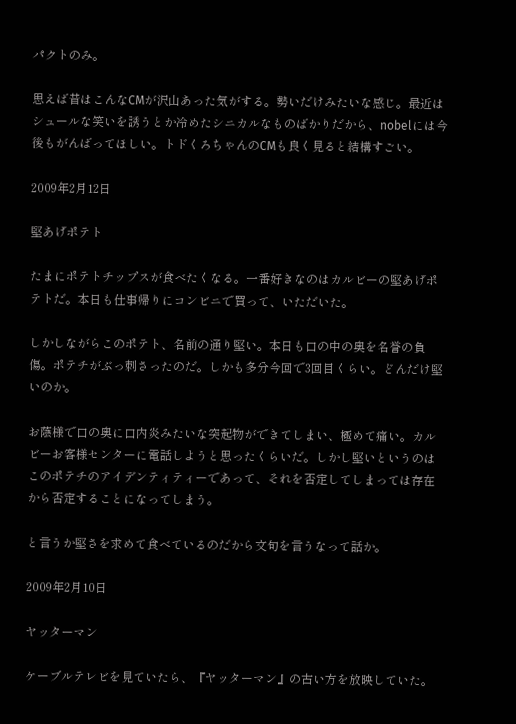パクトのみ。

思えば昔はこんなCMが沢山あった気がする。勢いだけみたいな感じ。最近はシュールな笑いを誘うとか冷めたシニカルなものばかりだから、nobelには今後もがんばってほしい。トドくろちゃんのCMも良く見ると結構すごい。

2009年2月12日

堅あげポテト

たまにポテトチップスが食べたくなる。一番好きなのはカルビーの堅あげポテトだ。本日も仕事帰りにコンビニで買って、いただいた。

しかしながらこのポテト、名前の通り堅い。本日も口の中の奥を名誉の負傷。ポテチがぶっ刺さったのだ。しかも多分今回で3回目くらい。どんだけ堅いのか。

お蔭様で口の奥に口内炎みたいな突起物ができてしまい、極めて痛い。カルビーお客様センターに電話しようと思ったくらいだ。しかし堅いというのはこのポテチのアイデンティティーであって、それを否定してしまっては存在から否定することになってしまう。

と言うか堅さを求めて食べているのだから文句を言うなって話か。

2009年2月10日

ヤッターマン

ケーブルテレビを見ていたら、『ヤッターマン』の古い方を放映していた。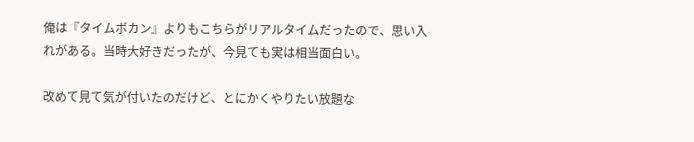俺は『タイムボカン』よりもこちらがリアルタイムだったので、思い入れがある。当時大好きだったが、今見ても実は相当面白い。

改めて見て気が付いたのだけど、とにかくやりたい放題な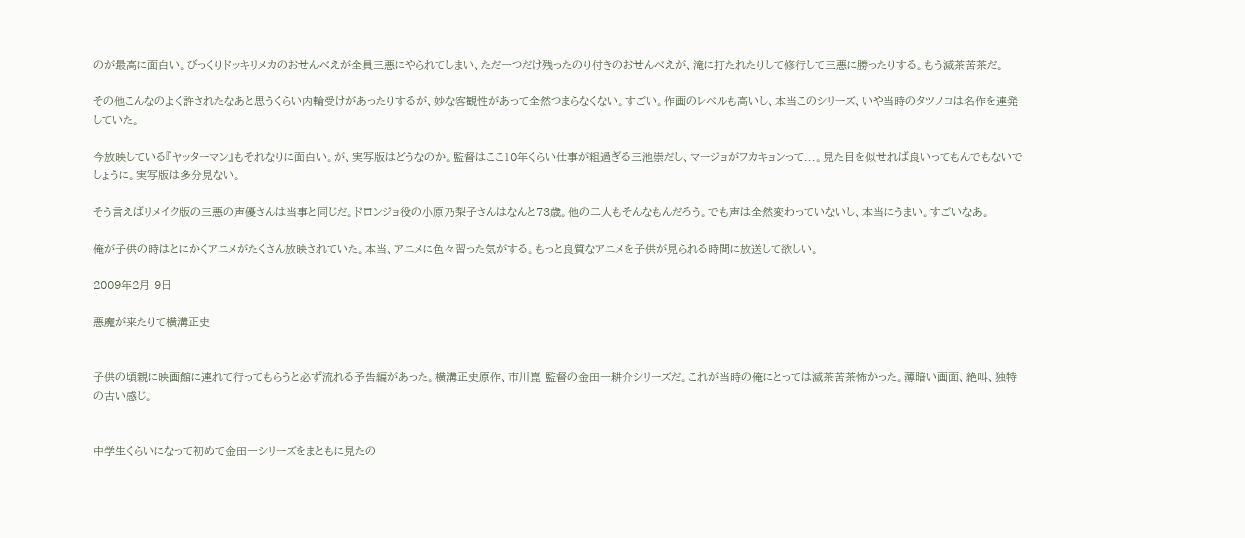のが最高に面白い。びっくりドッキリメカのおせんべえが全員三悪にやられてしまい、ただ一つだけ残ったのり付きのおせんべえが、滝に打たれたりして修行して三悪に勝ったりする。もう滅茶苦茶だ。

その他こんなのよく許されたなあと思うくらい内輪受けがあったりするが、妙な客観性があって全然つまらなくない。すごい。作画のレベルも高いし、本当このシリーズ、いや当時のタツノコは名作を連発していた。

今放映している『ヤッターマン』もそれなりに面白い。が、実写版はどうなのか。監督はここ10年くらい仕事が粗過ぎる三池崇だし、マージョがフカキョンって...。見た目を似せれば良いってもんでもないでしょうに。実写版は多分見ない。

そう言えばリメイク版の三悪の声優さんは当事と同じだ。ドロンジョ役の小原乃梨子さんはなんと73歳。他の二人もそんなもんだろう。でも声は全然変わっていないし、本当にうまい。すごいなあ。

俺が子供の時はとにかくアニメがたくさん放映されていた。本当、アニメに色々習った気がする。もっと良質なアニメを子供が見られる時間に放送して欲しい。

2009年2月 9日

悪魔が来たりて横溝正史


子供の頃親に映画館に連れて行ってもらうと必ず流れる予告編があった。横溝正史原作、市川崑 監督の金田一耕介シリーズだ。これが当時の俺にとっては滅茶苦茶怖かった。薄暗い画面、絶叫、独特の古い感じ。


中学生くらいになって初めて金田一シリーズをまともに見たの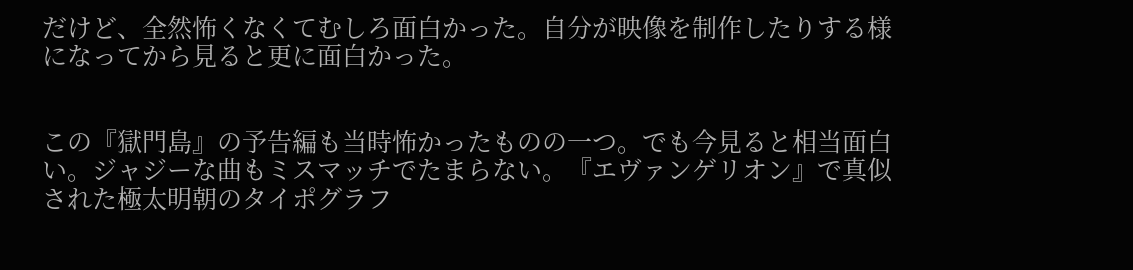だけど、全然怖くなくてむしろ面白かった。自分が映像を制作したりする様になってから見ると更に面白かった。


この『獄門島』の予告編も当時怖かったものの一つ。でも今見ると相当面白い。ジャジーな曲もミスマッチでたまらない。『エヴァンゲリオン』で真似された極太明朝のタイポグラフ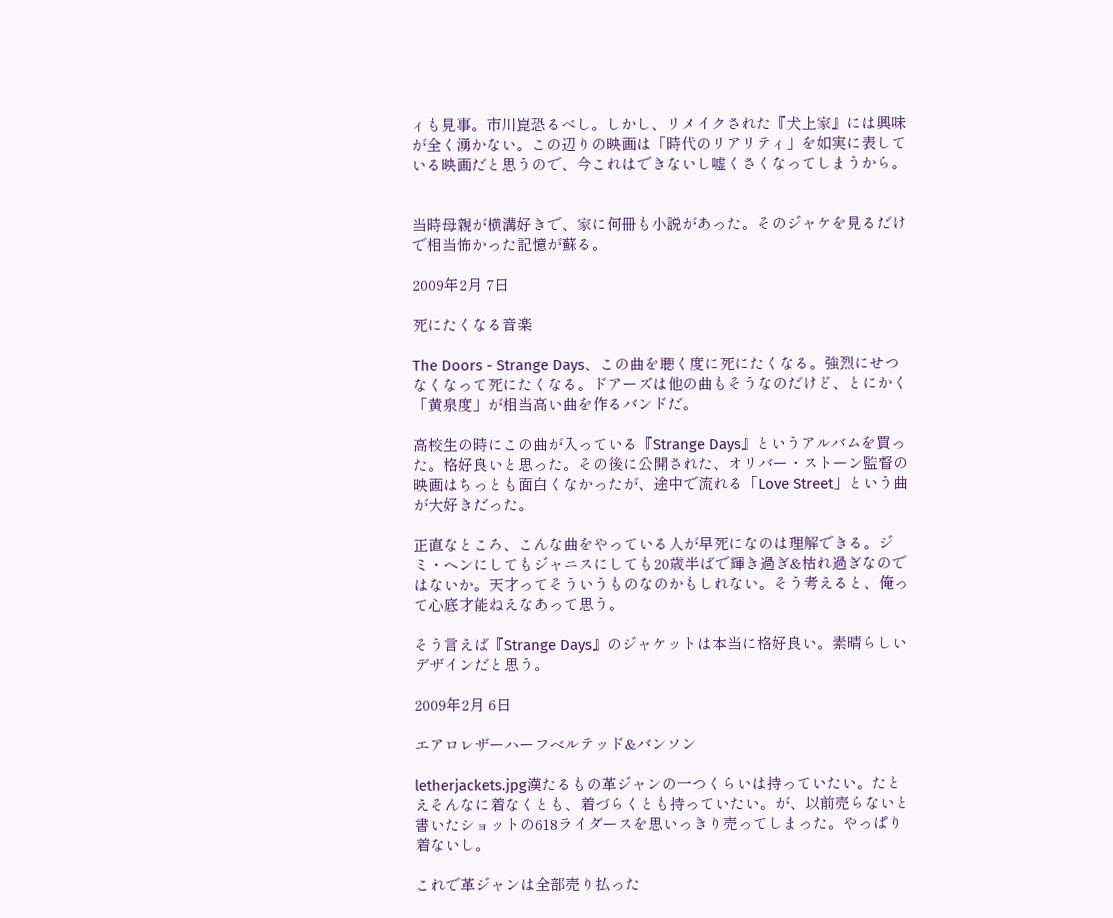ィも見事。市川崑恐るべし。しかし、リメイクされた『犬上家』には興味が全く湧かない。この辺りの映画は「時代のリアリティ」を如実に表している映画だと思うので、今これはできないし嘘くさくなってしまうから。


当時母親が横溝好きで、家に何冊も小説があった。そのジャケを見るだけで相当怖かった記憶が蘇る。

2009年2月 7日

死にたくなる音楽

The Doors - Strange Days、この曲を聴く度に死にたくなる。強烈にせつなくなって死にたくなる。ドアーズは他の曲もそうなのだけど、とにかく「黄泉度」が相当高い曲を作るバンドだ。

高校生の時にこの曲が入っている『Strange Days』というアルバムを買った。格好良いと思った。その後に公開された、オリバー・ストーン監督の映画はちっとも面白くなかったが、途中で流れる「Love Street」という曲が大好きだった。

正直なところ、こんな曲をやっている人が早死になのは理解できる。ジミ・ヘンにしてもジャニスにしても20歳半ばで輝き過ぎ&枯れ過ぎなのではないか。天才ってそういうものなのかもしれない。そう考えると、俺って心底才能ねえなあって思う。

そう言えば『Strange Days』のジャケットは本当に格好良い。素晴らしいデザインだと思う。

2009年2月 6日

エアロレザーハーフベルテッド&バンソン

letherjackets.jpg漢たるもの革ジャンの一つくらいは持っていたい。たとえそんなに着なくとも、着づらくとも持っていたい。が、以前売らないと書いたショットの618ライダースを思いっきり売ってしまった。やっぱり着ないし。

これで革ジャンは全部売り払った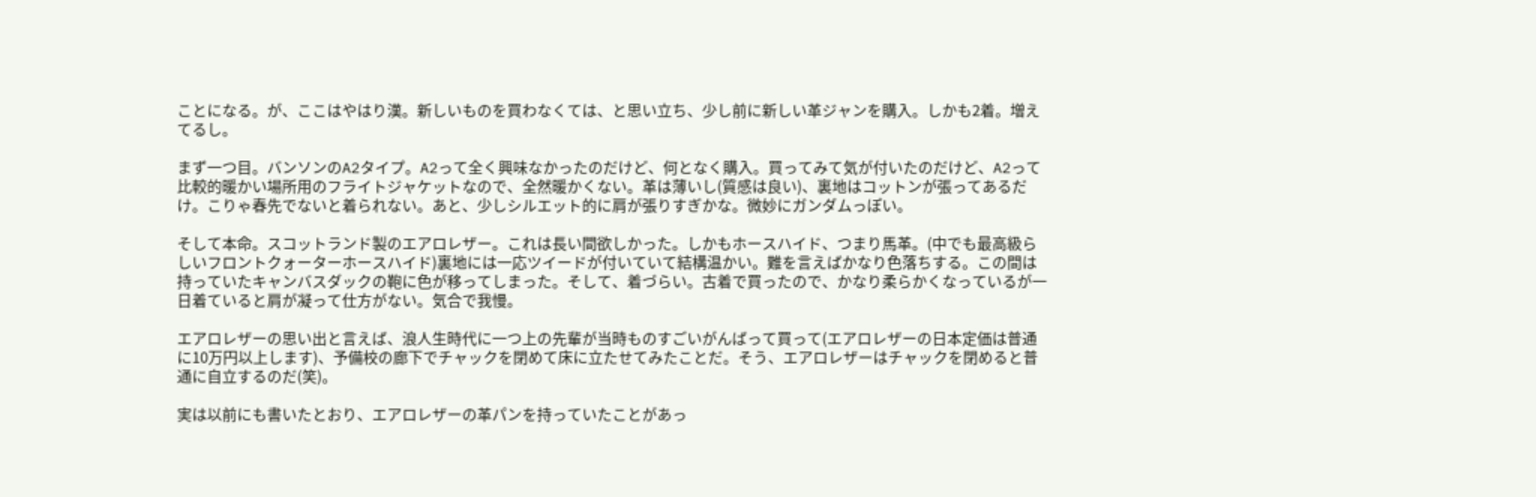ことになる。が、ここはやはり漢。新しいものを買わなくては、と思い立ち、少し前に新しい革ジャンを購入。しかも2着。増えてるし。

まず一つ目。バンソンのA2タイプ。A2って全く興味なかったのだけど、何となく購入。買ってみて気が付いたのだけど、A2って比較的暖かい場所用のフライトジャケットなので、全然暖かくない。革は薄いし(質感は良い)、裏地はコットンが張ってあるだけ。こりゃ春先でないと着られない。あと、少しシルエット的に肩が張りすぎかな。微妙にガンダムっぽい。

そして本命。スコットランド製のエアロレザー。これは長い間欲しかった。しかもホースハイド、つまり馬革。(中でも最高級らしいフロントクォーターホースハイド)裏地には一応ツイードが付いていて結構温かい。難を言えばかなり色落ちする。この間は持っていたキャンバスダックの鞄に色が移ってしまった。そして、着づらい。古着で買ったので、かなり柔らかくなっているが一日着ていると肩が凝って仕方がない。気合で我慢。

エアロレザーの思い出と言えば、浪人生時代に一つ上の先輩が当時ものすごいがんばって買って(エアロレザーの日本定価は普通に10万円以上します)、予備校の廊下でチャックを閉めて床に立たせてみたことだ。そう、エアロレザーはチャックを閉めると普通に自立するのだ(笑)。

実は以前にも書いたとおり、エアロレザーの革パンを持っていたことがあっ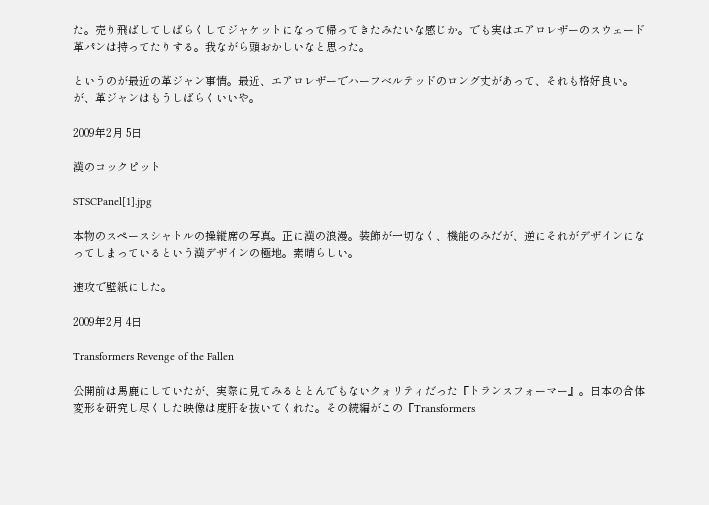た。売り飛ばしてしばらくしてジャケットになって帰ってきたみたいな感じか。でも実はエアロレザーのスウェード革パンは持ってたりする。我ながら頭おかしいなと思った。

というのが最近の革ジャン事情。最近、エアロレザーでハーフベルテッドのロング丈があって、それも格好良い。が、革ジャンはもうしばらくいいや。

2009年2月 5日

漢のコックピット

STSCPanel[1].jpg

本物のスペースシャトルの操縦席の写真。正に漢の浪漫。装飾が一切なく、機能のみだが、逆にそれがデザインになってしまっているという漢デザインの極地。素晴らしい。

速攻で壁紙にした。

2009年2月 4日

Transformers Revenge of the Fallen

公開前は馬鹿にしていたが、実際に見てみるととんでもないクォリティだった『トランスフォーマー』。日本の合体変形を研究し尽くした映像は度肝を抜いてくれた。その続編がこの『Transformers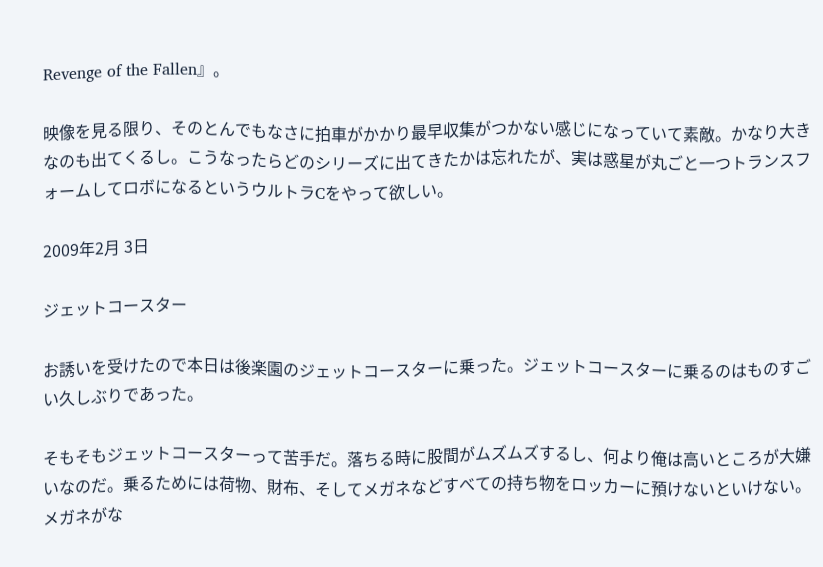Revenge of the Fallen』。

映像を見る限り、そのとんでもなさに拍車がかかり最早収集がつかない感じになっていて素敵。かなり大きなのも出てくるし。こうなったらどのシリーズに出てきたかは忘れたが、実は惑星が丸ごと一つトランスフォームしてロボになるというウルトラCをやって欲しい。

2009年2月 3日

ジェットコースター

お誘いを受けたので本日は後楽園のジェットコースターに乗った。ジェットコースターに乗るのはものすごい久しぶりであった。

そもそもジェットコースターって苦手だ。落ちる時に股間がムズムズするし、何より俺は高いところが大嫌いなのだ。乗るためには荷物、財布、そしてメガネなどすべての持ち物をロッカーに預けないといけない。メガネがな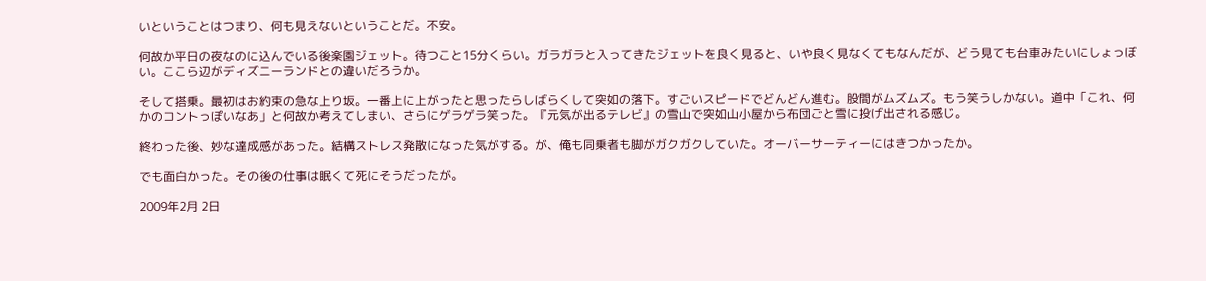いということはつまり、何も見えないということだ。不安。

何故か平日の夜なのに込んでいる後楽園ジェット。待つこと15分くらい。ガラガラと入ってきたジェットを良く見ると、いや良く見なくてもなんだが、どう見ても台車みたいにしょっぼい。ここら辺がディズニーランドとの違いだろうか。

そして搭乗。最初はお約束の急な上り坂。一番上に上がったと思ったらしばらくして突如の落下。すごいスピードでどんどん進む。股間がムズムズ。もう笑うしかない。道中「これ、何かのコントっぽいなあ」と何故か考えてしまい、さらにゲラゲラ笑った。『元気が出るテレビ』の雪山で突如山小屋から布団ごと雪に投げ出される感じ。

終わった後、妙な達成感があった。結構ストレス発散になった気がする。が、俺も同乗者も脚がガクガクしていた。オーバーサーティーにはきつかったか。

でも面白かった。その後の仕事は眠くて死にそうだったが。

2009年2月 2日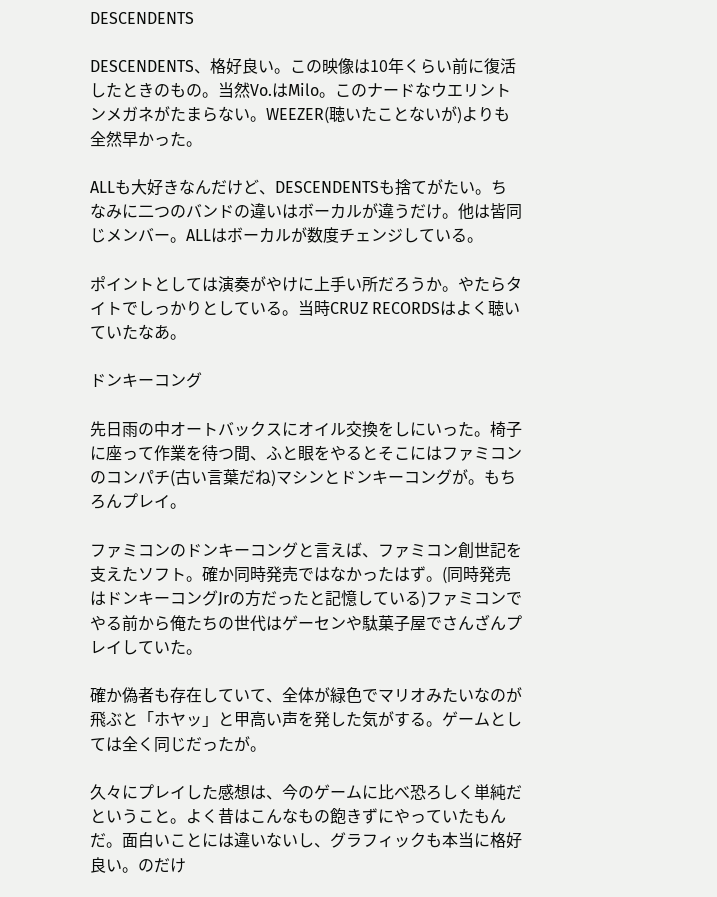DESCENDENTS

DESCENDENTS、格好良い。この映像は10年くらい前に復活したときのもの。当然Vo.はMilo。このナードなウエリントンメガネがたまらない。WEEZER(聴いたことないが)よりも全然早かった。

ALLも大好きなんだけど、DESCENDENTSも捨てがたい。ちなみに二つのバンドの違いはボーカルが違うだけ。他は皆同じメンバー。ALLはボーカルが数度チェンジしている。

ポイントとしては演奏がやけに上手い所だろうか。やたらタイトでしっかりとしている。当時CRUZ RECORDSはよく聴いていたなあ。

ドンキーコング

先日雨の中オートバックスにオイル交換をしにいった。椅子に座って作業を待つ間、ふと眼をやるとそこにはファミコンのコンパチ(古い言葉だね)マシンとドンキーコングが。もちろんプレイ。

ファミコンのドンキーコングと言えば、ファミコン創世記を支えたソフト。確か同時発売ではなかったはず。(同時発売はドンキーコングJrの方だったと記憶している)ファミコンでやる前から俺たちの世代はゲーセンや駄菓子屋でさんざんプレイしていた。

確か偽者も存在していて、全体が緑色でマリオみたいなのが飛ぶと「ホヤッ」と甲高い声を発した気がする。ゲームとしては全く同じだったが。

久々にプレイした感想は、今のゲームに比べ恐ろしく単純だということ。よく昔はこんなもの飽きずにやっていたもんだ。面白いことには違いないし、グラフィックも本当に格好良い。のだけ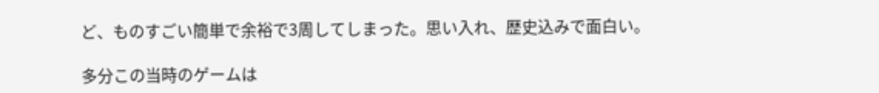ど、ものすごい簡単で余裕で3周してしまった。思い入れ、歴史込みで面白い。

多分この当時のゲームは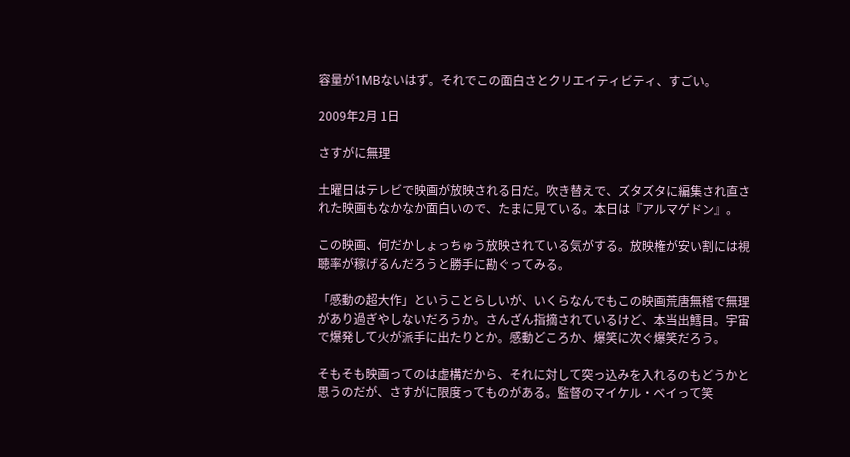容量が1MBないはず。それでこの面白さとクリエイティビティ、すごい。

2009年2月 1日

さすがに無理

土曜日はテレビで映画が放映される日だ。吹き替えで、ズタズタに編集され直された映画もなかなか面白いので、たまに見ている。本日は『アルマゲドン』。

この映画、何だかしょっちゅう放映されている気がする。放映権が安い割には視聴率が稼げるんだろうと勝手に勘ぐってみる。

「感動の超大作」ということらしいが、いくらなんでもこの映画荒唐無稽で無理があり過ぎやしないだろうか。さんざん指摘されているけど、本当出鱈目。宇宙で爆発して火が派手に出たりとか。感動どころか、爆笑に次ぐ爆笑だろう。

そもそも映画ってのは虚構だから、それに対して突っ込みを入れるのもどうかと思うのだが、さすがに限度ってものがある。監督のマイケル・ベイって笑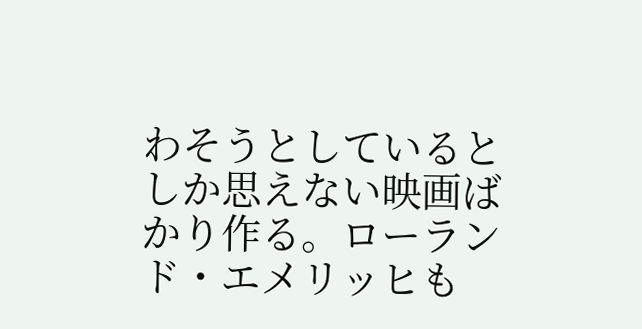わそうとしているとしか思えない映画ばかり作る。ローランド・エメリッヒも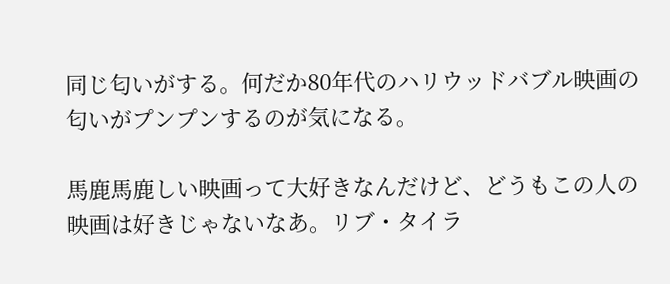同じ匂いがする。何だか80年代のハリウッドバブル映画の匂いがプンプンするのが気になる。

馬鹿馬鹿しい映画って大好きなんだけど、どうもこの人の映画は好きじゃないなあ。リブ・タイラ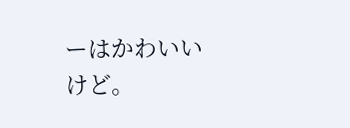ーはかわいいけど。